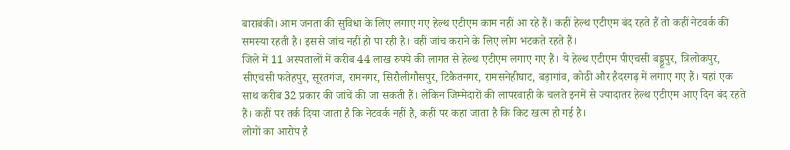बाराबंकी। आम जनता की सुविधा के लिए लगाए गए हेल्थ एटीएम काम नहीं आ रहे हैं। कहीं हेल्थ एटीएम बंद रहते हैं तो कहीं नेटवर्क की समस्या रहती है। इससे जांच नहीं हो पा रही है। वहीं जांच कराने के लिए लोग भटकते रहते हैं।
जिले में 11 अस्पतालों में करीब 44 लाख रुपये की लागत से हेल्थ एटीएम लगाए गए हैं। ये हेल्थ एटीएम पीएचसी बड्डूपुर, त्रिलोकपुर, सीएचसी फतेहपुर, सूरतगंज, रामनगर, सिरौलीगौसपुर, टिकैतनगर, रामसनेहीघाट, बड़ागांव, कोठी और हैदरगढ़ में लगाए गए हैं। यहां एक साथ करीब 32 प्रकार की जांचें की जा सकती हैं। लेकिन जिम्मेदारों की लापरवाही के चलते इनमें से ज्यादातर हेल्थ एटीएम आए दिन बंद रहते हैं। कहीं पर तर्क दिया जाता है कि नेटवर्क नहीं है, कहीं पर कहा जाता है कि किट खत्म हो गई है।
लोगों का आरोप है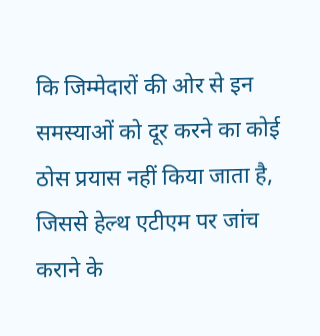कि जिम्मेदारों की ओर से इन समस्याओं को दूर करने का कोई ठोस प्रयास नहीं किया जाता है, जिससे हेल्थ एटीएम पर जांच कराने के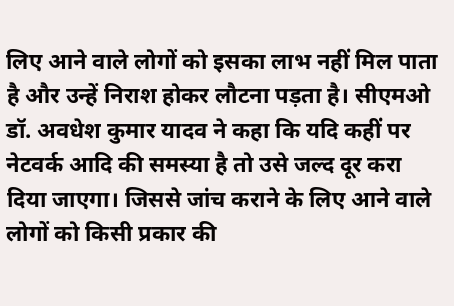लिए आने वाले लोगों को इसका लाभ नहीं मिल पाता है और उन्हें निराश होकर लौटना पड़ता है। सीएमओ डॉ. अवधेश कुमार यादव ने कहा कि यदि कहीं पर नेटवर्क आदि की समस्या है तो उसे जल्द दूर करा दिया जाएगा। जिससे जांच कराने के लिए आने वाले लोगों को किसी प्रकार की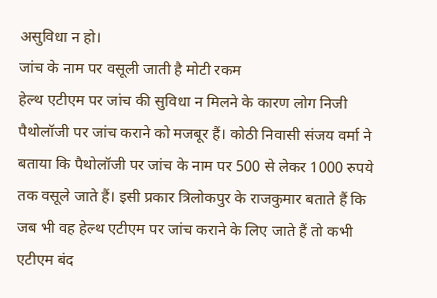असुविधा न हो।
जांच के नाम पर वसूली जाती है मोटी रकम
हेल्थ एटीएम पर जांच की सुविधा न मिलने के कारण लोग निजी पैथोलॉजी पर जांच कराने को मजबूर हैं। कोठी निवासी संजय वर्मा ने बताया कि पैथोलॉजी पर जांच के नाम पर 500 से लेकर 1000 रुपये तक वसूले जाते हैं। इसी प्रकार त्रिलोकपुर के राजकुमार बताते हैं कि जब भी वह हेल्थ एटीएम पर जांच कराने के लिए जाते हैं तो कभी एटीएम बंद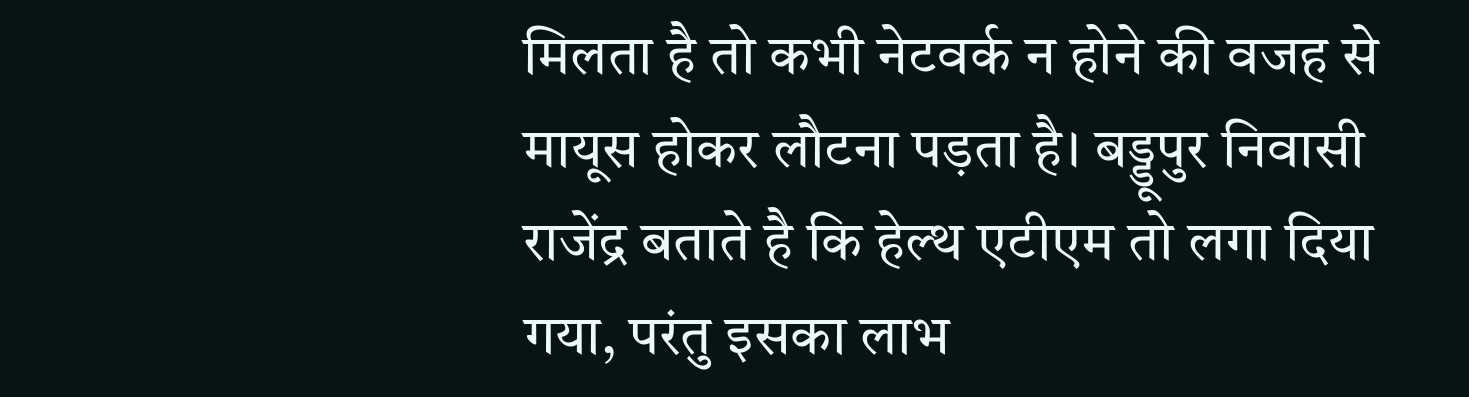मिलता है तो कभी नेटवर्क न होने की वजह से मायूस होकर लौटना पड़ता है। बड्डूपुर निवासी राजेंद्र बताते है कि हेल्थ एटीएम तो लगा दिया गया, परंतु इसका लाभ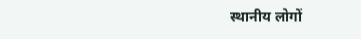स्थानीय लोगों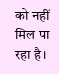को नहीं मिल पा रहा है।